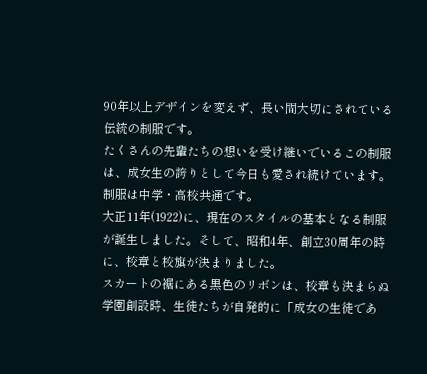90年以上デザインを変えず、長い間大切にされている伝統の制服です。
たくさんの先輩たちの想いを受け継いでいるこの制服は、成女生の誇りとして今日も愛され続けています。
制服は中学・高校共通です。
大正11年(1922)に、現在のスタイルの基本となる制服が誕生しました。そして、昭和4年、創立30周年の時に、校章と校旗が決まりました。
スカートの裾にある黒色のリボンは、校章も決まらぬ学園創設時、生徒たちが自発的に「成女の生徒であ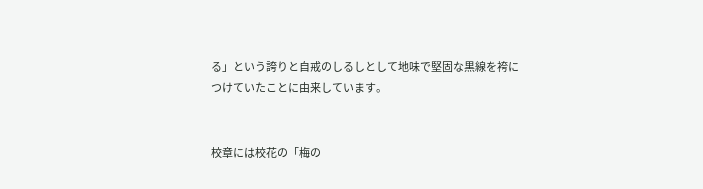る」という誇りと自戒のしるしとして地味で堅固な黒線を袴につけていたことに由来しています。


校章には校花の「梅の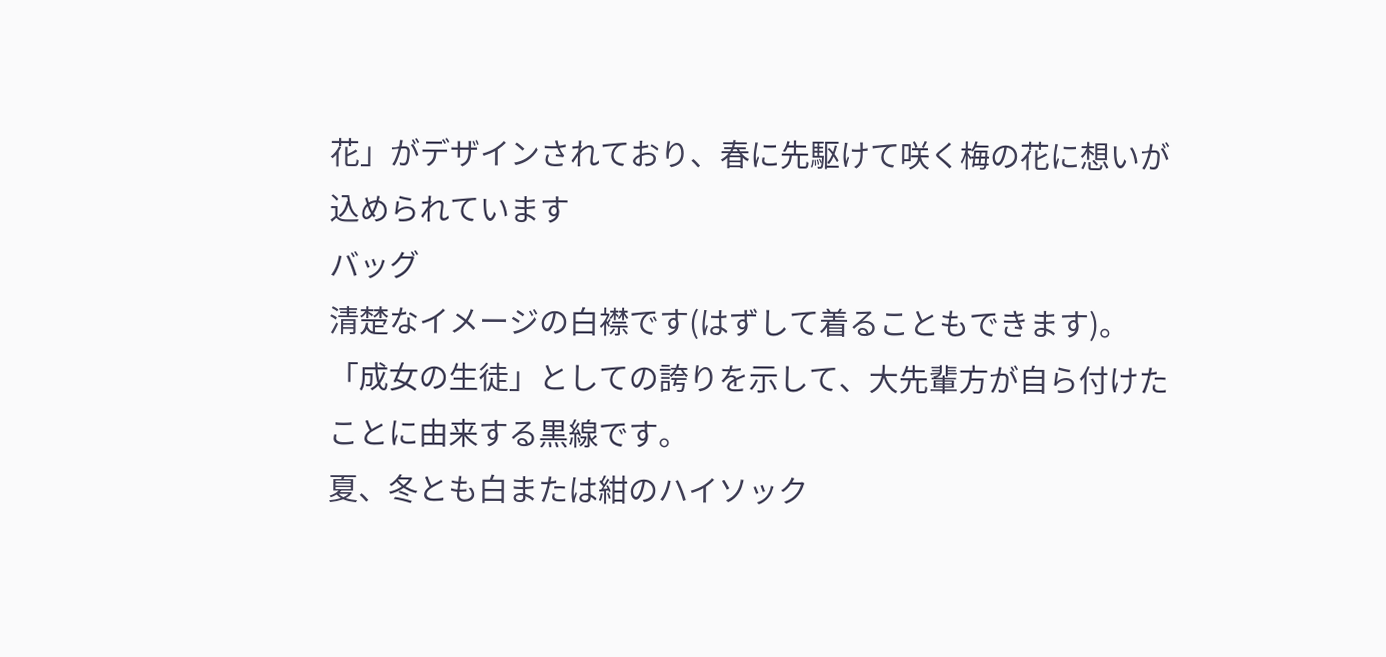花」がデザインされており、春に先駆けて咲く梅の花に想いが込められています
バッグ
清楚なイメージの白襟です(はずして着ることもできます)。
「成女の生徒」としての誇りを示して、大先輩方が自ら付けたことに由来する黒線です。
夏、冬とも白または紺のハイソック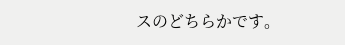スのどちらかです。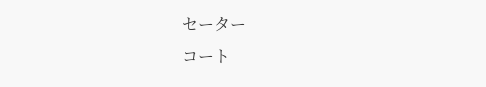セーター
コート